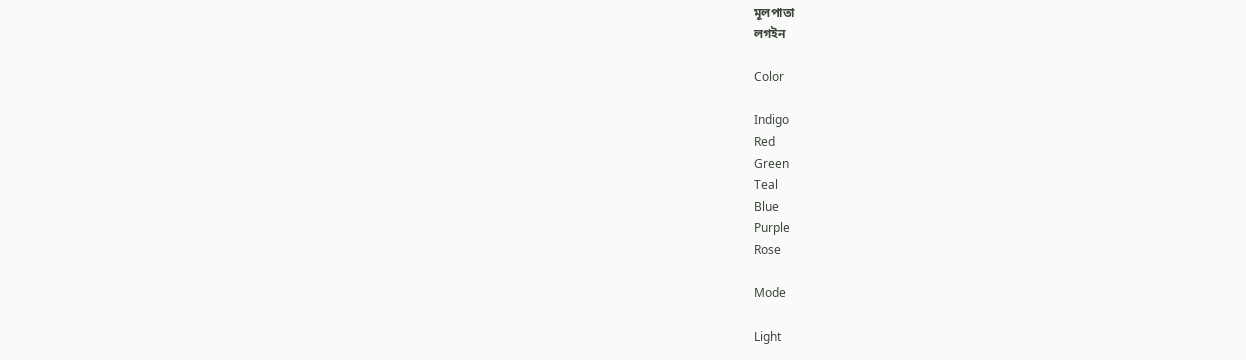মূলপাতা
লগইন

Color

Indigo
Red
Green
Teal
Blue
Purple
Rose

Mode

Light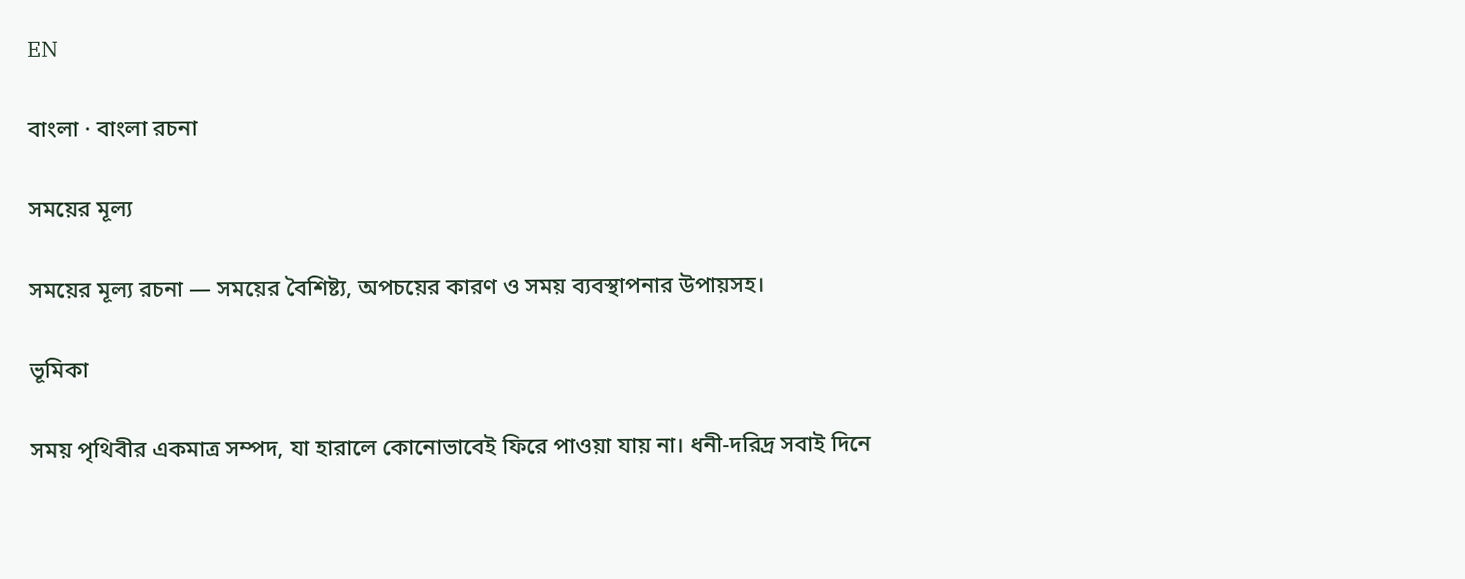EN

বাংলা · বাংলা রচনা

সময়ের মূল্য

সময়ের মূল্য রচনা — সময়ের বৈশিষ্ট্য, অপচয়ের কারণ ও সময় ব্যবস্থাপনার উপায়সহ।

ভূমিকা

সময় পৃথিবীর একমাত্র সম্পদ, যা হারালে কোনোভাবেই ফিরে পাওয়া যায় না। ধনী-দরিদ্র সবাই দিনে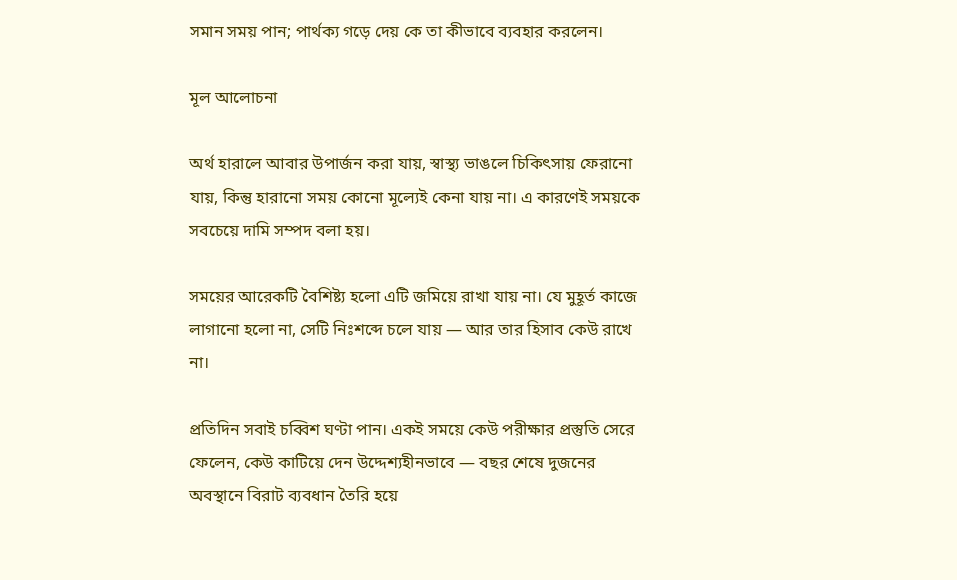সমান সময় পান; পার্থক্য গড়ে দেয় কে তা কীভাবে ব্যবহার করলেন।

মূল আলোচনা

অর্থ হারালে আবার উপার্জন করা যায়, স্বাস্থ্য ভাঙলে চিকিৎসায় ফেরানো যায়, কিন্তু হারানো সময় কোনো মূল্যেই কেনা যায় না। এ কারণেই সময়কে সবচেয়ে দামি সম্পদ বলা হয়।

সময়ের আরেকটি বৈশিষ্ট্য হলো এটি জমিয়ে রাখা যায় না। যে মুহূর্ত কাজে লাগানো হলো না, সেটি নিঃশব্দে চলে যায় — আর তার হিসাব কেউ রাখে না।

প্রতিদিন সবাই চব্বিশ ঘণ্টা পান। একই সময়ে কেউ পরীক্ষার প্রস্তুতি সেরে ফেলেন, কেউ কাটিয়ে দেন উদ্দেশ্যহীনভাবে — বছর শেষে দুজনের অবস্থানে বিরাট ব্যবধান তৈরি হয়ে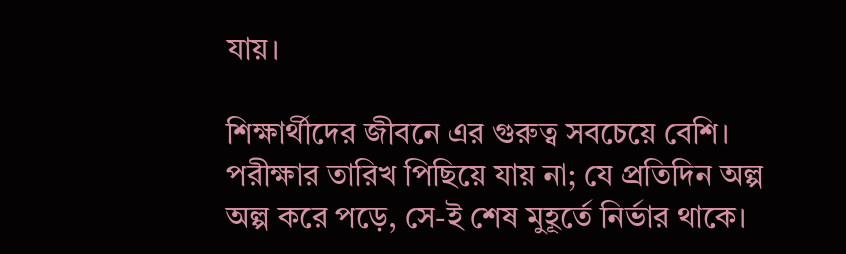যায়।

শিক্ষার্থীদের জীবনে এর গুরুত্ব সবচেয়ে বেশি। পরীক্ষার তারিখ পিছিয়ে যায় না; যে প্রতিদিন অল্প অল্প করে পড়ে, সে-ই শেষ মুহূর্তে নির্ভার থাকে।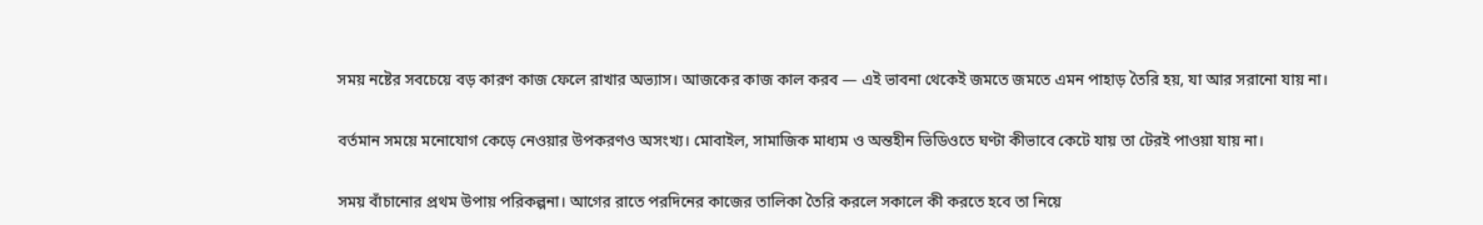সময় নষ্টের সবচেয়ে বড় কারণ কাজ ফেলে রাখার অভ্যাস। আজকের কাজ কাল করব — এই ভাবনা থেকেই জমতে জমতে এমন পাহাড় তৈরি হয়, যা আর সরানো যায় না।

বর্তমান সময়ে মনোযোগ কেড়ে নেওয়ার উপকরণও অসংখ্য। মোবাইল, সামাজিক মাধ্যম ও অন্তহীন ভিডিওতে ঘণ্টা কীভাবে কেটে যায় তা টেরই পাওয়া যায় না।

সময় বাঁচানোর প্রথম উপায় পরিকল্পনা। আগের রাতে পরদিনের কাজের তালিকা তৈরি করলে সকালে কী করতে হবে তা নিয়ে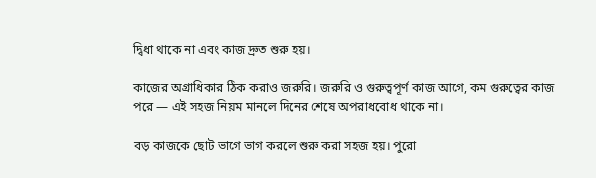দ্বিধা থাকে না এবং কাজ দ্রুত শুরু হয়।

কাজের অগ্রাধিকার ঠিক করাও জরুরি। জরুরি ও গুরুত্বপূর্ণ কাজ আগে, কম গুরুত্বের কাজ পরে — এই সহজ নিয়ম মানলে দিনের শেষে অপরাধবোধ থাকে না।

বড় কাজকে ছোট ভাগে ভাগ করলে শুরু করা সহজ হয়। পুরো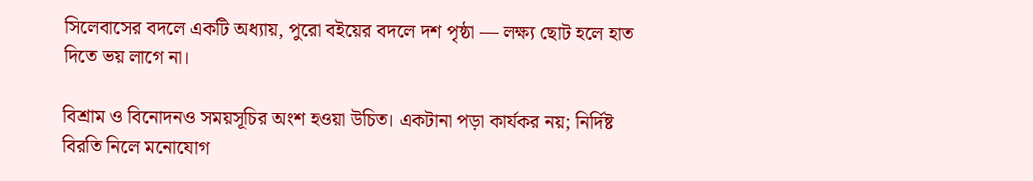সিলেবাসের বদলে একটি অধ্যায়, পুরো বইয়ের বদলে দশ পৃষ্ঠা — লক্ষ্য ছোট হলে হাত দিতে ভয় লাগে না।

বিশ্রাম ও বিনোদনও সময়সূচির অংশ হওয়া উচিত। একটানা পড়া কার্যকর নয়; নির্দিষ্ট বিরতি নিলে মনোযোগ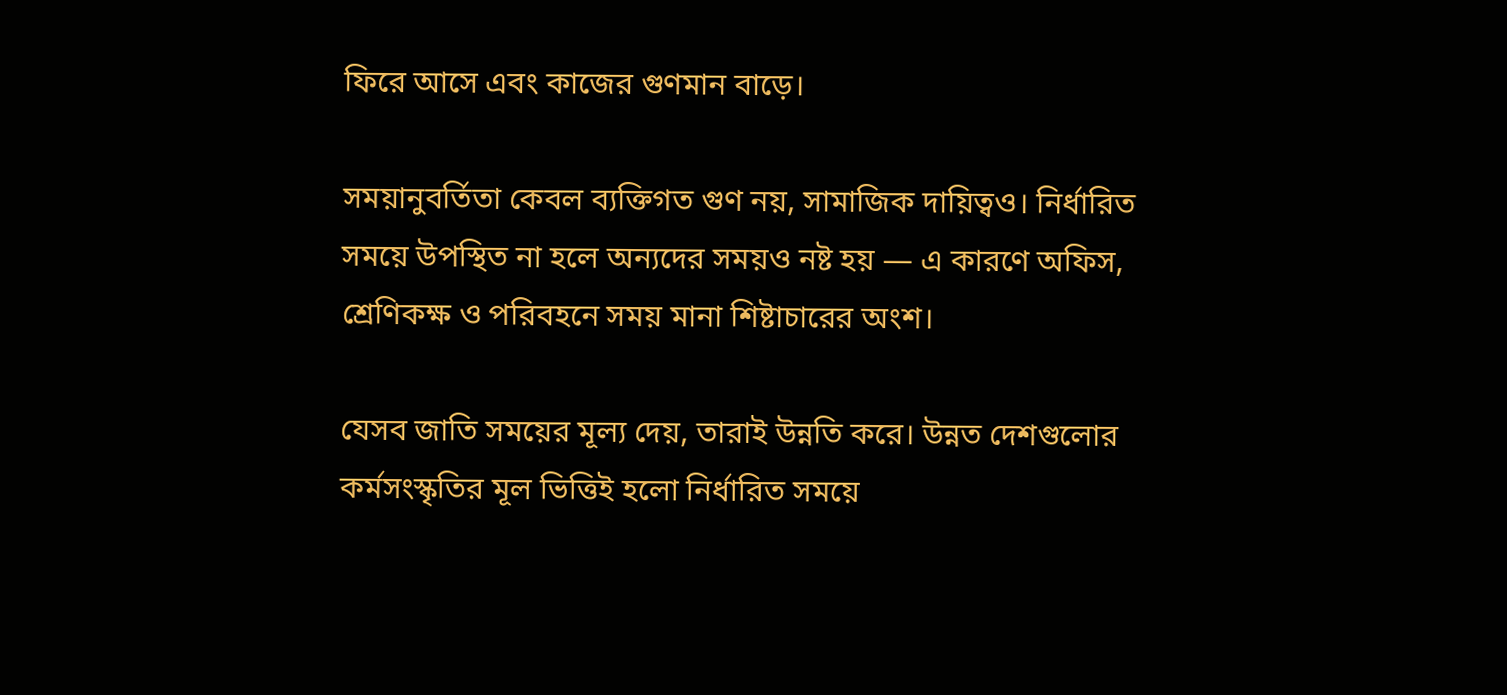ফিরে আসে এবং কাজের গুণমান বাড়ে।

সময়ানুবর্তিতা কেবল ব্যক্তিগত গুণ নয়, সামাজিক দায়িত্বও। নির্ধারিত সময়ে উপস্থিত না হলে অন্যদের সময়ও নষ্ট হয় — এ কারণে অফিস, শ্রেণিকক্ষ ও পরিবহনে সময় মানা শিষ্টাচারের অংশ।

যেসব জাতি সময়ের মূল্য দেয়, তারাই উন্নতি করে। উন্নত দেশগুলোর কর্মসংস্কৃতির মূল ভিত্তিই হলো নির্ধারিত সময়ে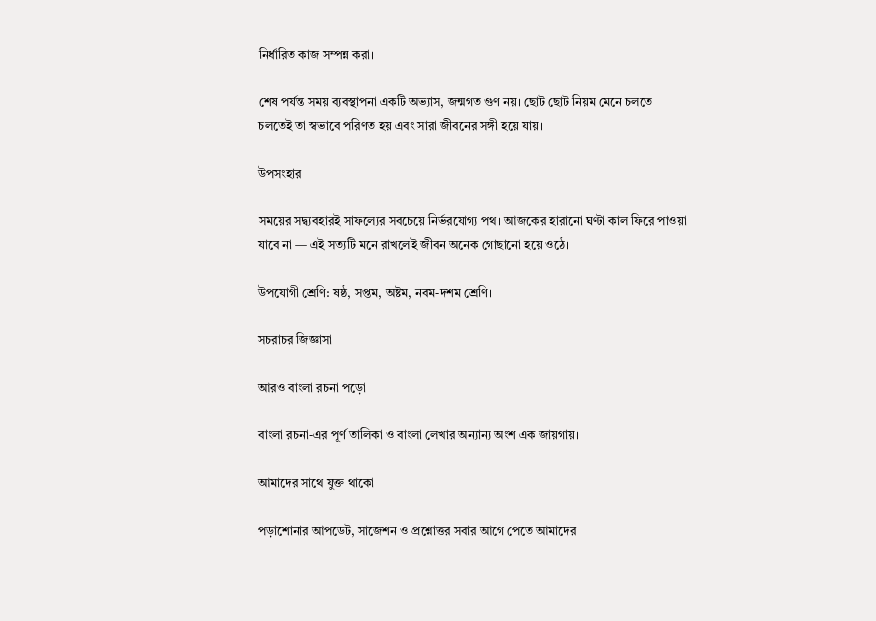নির্ধারিত কাজ সম্পন্ন করা।

শেষ পর্যন্ত সময় ব্যবস্থাপনা একটি অভ্যাস, জন্মগত গুণ নয়। ছোট ছোট নিয়ম মেনে চলতে চলতেই তা স্বভাবে পরিণত হয় এবং সারা জীবনের সঙ্গী হয়ে যায়।

উপসংহার

সময়ের সদ্ব্যবহারই সাফল্যের সবচেয়ে নির্ভরযোগ্য পথ। আজকের হারানো ঘণ্টা কাল ফিরে পাওয়া যাবে না — এই সত্যটি মনে রাখলেই জীবন অনেক গোছানো হয়ে ওঠে।

উপযোগী শ্রেণি: ষষ্ঠ, সপ্তম, অষ্টম, নবম-দশম শ্রেণি।

সচরাচর জিজ্ঞাসা

আরও বাংলা রচনা পড়ো

বাংলা রচনা-এর পূর্ণ তালিকা ও বাংলা লেখার অন্যান্য অংশ এক জায়গায়।

আমাদের সাথে যুক্ত থাকো

পড়াশোনার আপডেট, সাজেশন ও প্রশ্নোত্তর সবার আগে পেতে আমাদের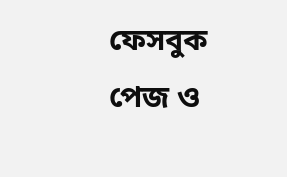ফেসবুক পেজ ও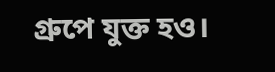গ্রুপে যুক্ত হও।